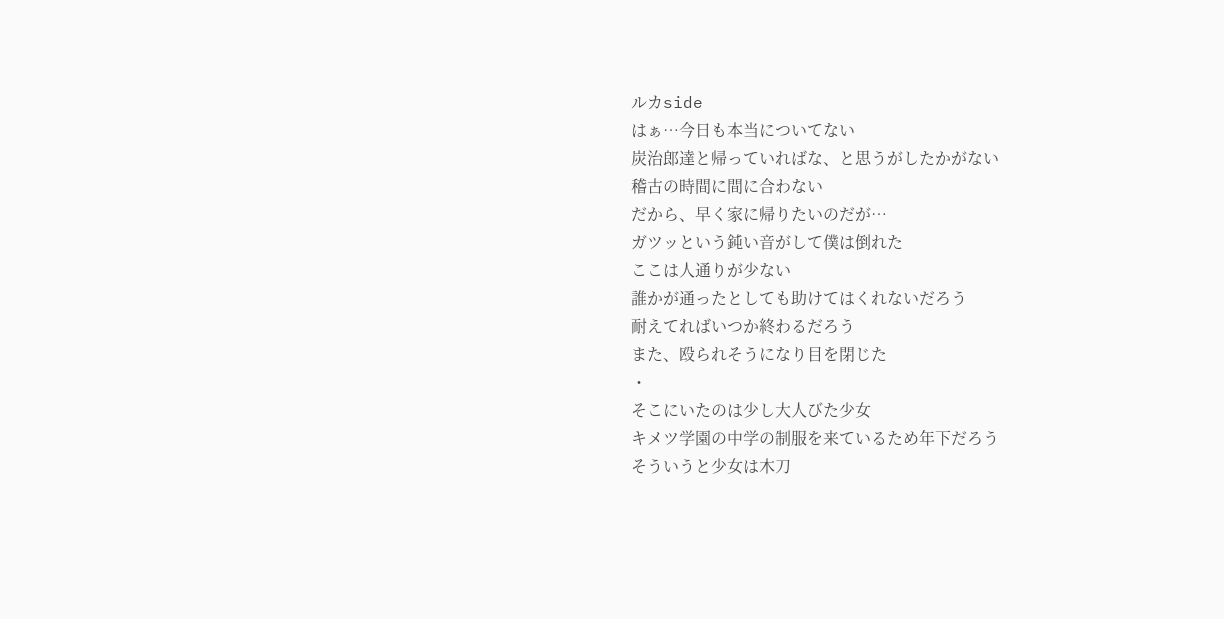ルカside
はぁ…今日も本当についてない
炭治郎達と帰っていればな、と思うがしたかがない
稽古の時間に間に合わない
だから、早く家に帰りたいのだが…
ガツッという鈍い音がして僕は倒れた
ここは人通りが少ない
誰かが通ったとしても助けてはくれないだろう
耐えてればいつか終わるだろう
また、殴られそうになり目を閉じた
・
そこにいたのは少し大人びた少女
キメツ学園の中学の制服を来ているため年下だろう
そういうと少女は木刀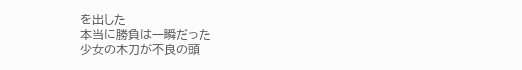を出した
本当に勝負は一瞬だった
少女の木刀が不良の頭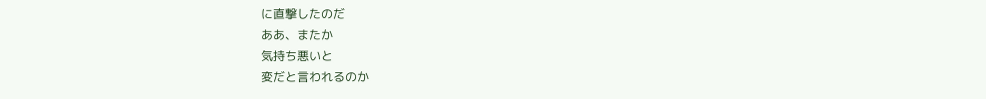に直撃したのだ
ああ、またか
気持ち悪いと
変だと言われるのか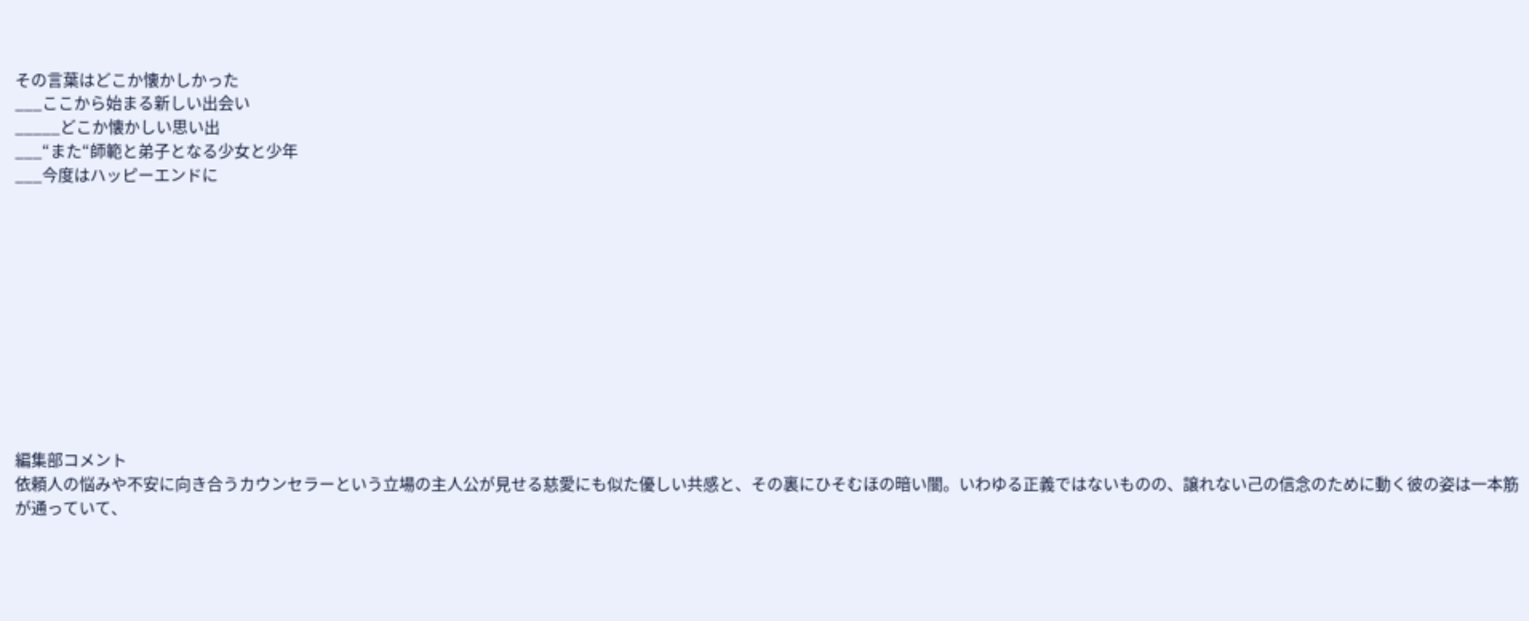その言葉はどこか懐かしかった
___ここから始まる新しい出会い
_____どこか懐かしい思い出
___“また“師範と弟子となる少女と少年
___今度はハッピーエンドに











編集部コメント
依頼人の悩みや不安に向き合うカウンセラーという立場の主人公が見せる慈愛にも似た優しい共感と、その裏にひそむほの暗い闇。いわゆる正義ではないものの、譲れない己の信念のために動く彼の姿は一本筋が通っていて、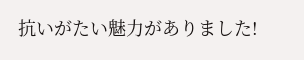抗いがたい魅力がありました!